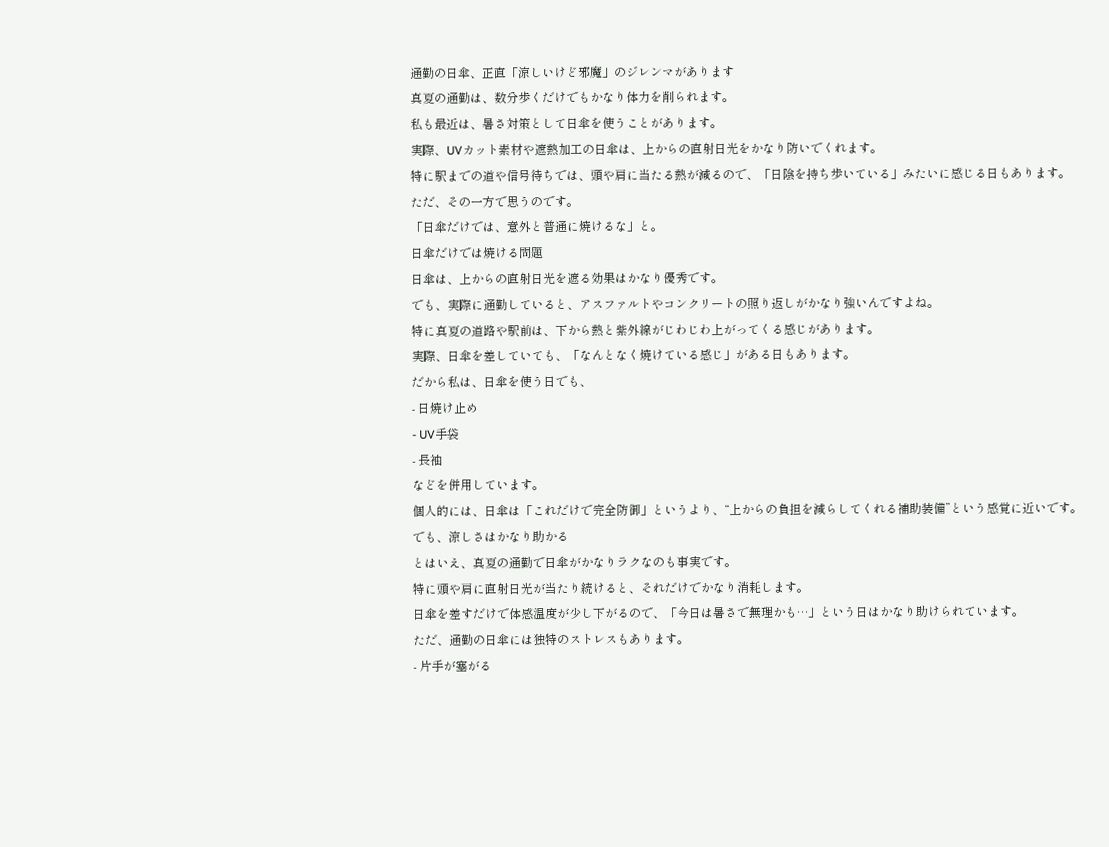通勤の日傘、正直「涼しいけど邪魔」のジレンマがあります
真夏の通勤は、数分歩くだけでもかなり体力を削られます。
私も最近は、暑さ対策として日傘を使うことがあります。
実際、UVカット素材や遮熱加工の日傘は、上からの直射日光をかなり防いでくれます。
特に駅までの道や信号待ちでは、頭や肩に当たる熱が減るので、「日陰を持ち歩いている」みたいに感じる日もあります。
ただ、その一方で思うのです。
「日傘だけでは、意外と普通に焼けるな」と。
日傘だけでは焼ける問題
日傘は、上からの直射日光を遮る効果はかなり優秀です。
でも、実際に通勤していると、アスファルトやコンクリートの照り返しがかなり強いんですよね。
特に真夏の道路や駅前は、下から熱と紫外線がじわじわ上がってくる感じがあります。
実際、日傘を差していても、「なんとなく焼けている感じ」がある日もあります。
だから私は、日傘を使う日でも、
- 日焼け止め
- UV手袋
- 長袖
などを併用しています。
個人的には、日傘は「これだけで完全防御」というより、“上からの負担を減らしてくれる補助装備”という感覚に近いです。
でも、涼しさはかなり助かる
とはいえ、真夏の通勤で日傘がかなりラクなのも事実です。
特に頭や肩に直射日光が当たり続けると、それだけでかなり消耗します。
日傘を差すだけで体感温度が少し下がるので、「今日は暑さで無理かも…」という日はかなり助けられています。
ただ、通勤の日傘には独特のストレスもあります。
- 片手が塞がる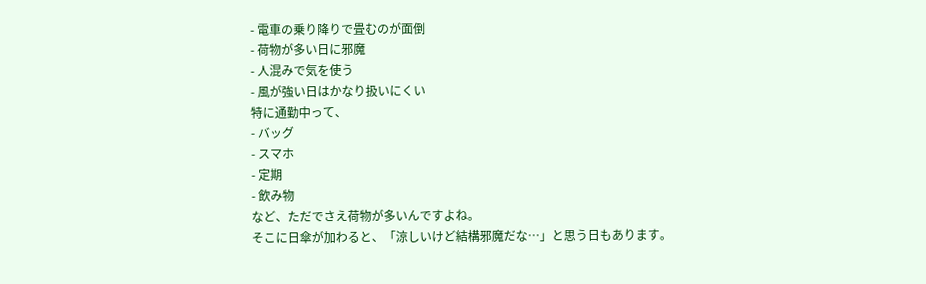- 電車の乗り降りで畳むのが面倒
- 荷物が多い日に邪魔
- 人混みで気を使う
- 風が強い日はかなり扱いにくい
特に通勤中って、
- バッグ
- スマホ
- 定期
- 飲み物
など、ただでさえ荷物が多いんですよね。
そこに日傘が加わると、「涼しいけど結構邪魔だな…」と思う日もあります。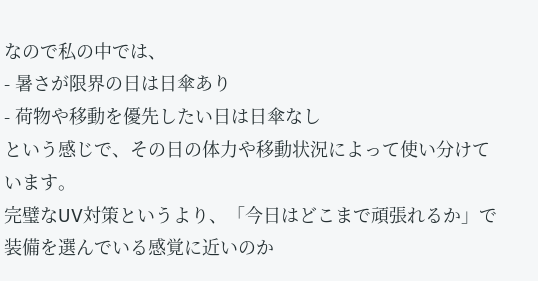なので私の中では、
- 暑さが限界の日は日傘あり
- 荷物や移動を優先したい日は日傘なし
という感じで、その日の体力や移動状況によって使い分けています。
完璧なUV対策というより、「今日はどこまで頑張れるか」で装備を選んでいる感覚に近いのか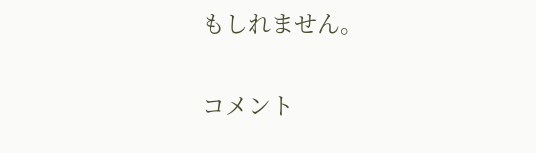もしれません。


コメント